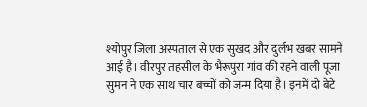श्योपुर जिला अस्पताल से एक सुखद और दुर्लभ खबर सामने आई है। वीरपुर तहसील के भैरूपुरा गांव की रहने वाली पूजा सुमन ने एक साथ चार बच्चों को जन्म दिया है। इनमें दो बेटे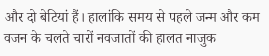और दो बेटियां हैं। हालांकि समय से पहले जन्म और कम वजन के चलते चारों नवजातों की हालत नाजुक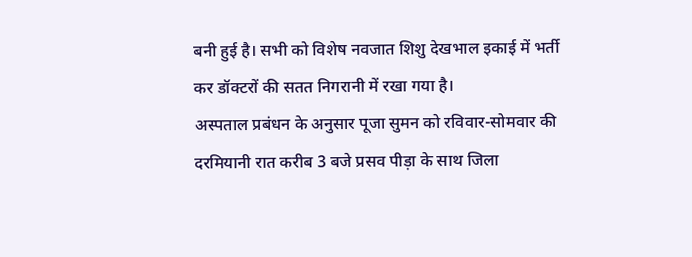बनी हुई है। सभी को विशेष नवजात शिशु देखभाल इकाई में भर्ती कर डॉक्टरों की सतत निगरानी में रखा गया है।
अस्पताल प्रबंधन के अनुसार पूजा सुमन को रविवार-सोमवार की दरमियानी रात करीब 3 बजे प्रसव पीड़ा के साथ जिला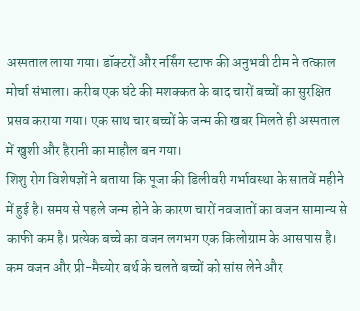अस्पताल लाया गया। डॉक्टरों और नर्सिंग स्टाफ की अनुभवी टीम ने तत्काल मोर्चा संभाला। करीब एक घंटे की मशक्कत के बाद चारों बच्चों का सुरक्षित प्रसव कराया गया। एक साथ चार बच्चों के जन्म की खबर मिलते ही अस्पताल में खुशी और हैरानी का माहौल बन गया।
शिशु रोग विशेषज्ञों ने बताया कि पूजा की डिलीवरी गर्भावस्था के सातवें महीने में हुई है। समय से पहले जन्म होने के कारण चारों नवजातों का वजन सामान्य से काफी कम है। प्रत्येक बच्चे का वजन लगभग एक किलोग्राम के आसपास है। कम वजन और प्री-मैच्योर बर्थ के चलते बच्चों को सांस लेने और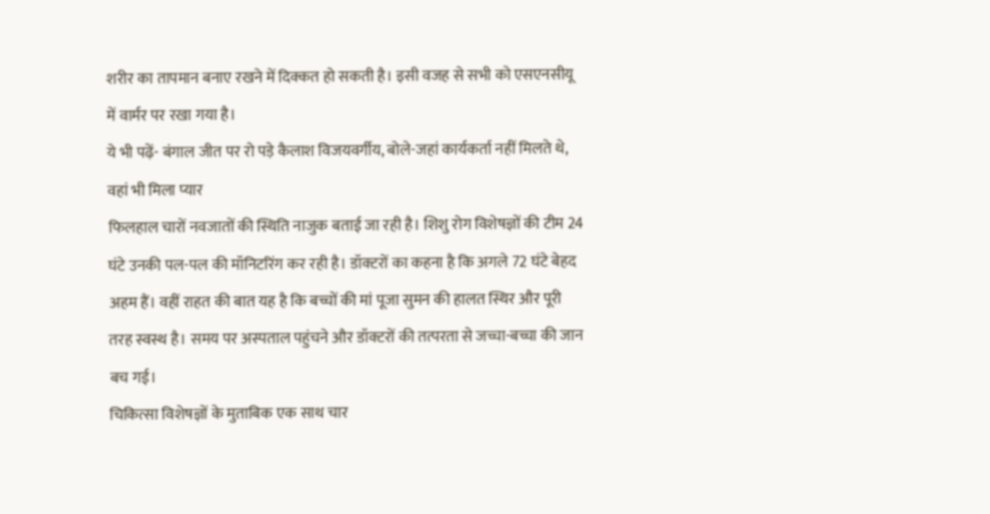शरीर का तापमान बनाए रखने में दिक्कत हो सकती है। इसी वजह से सभी को एसएनसीयू में वार्मर पर रखा गया है।
ये भी पढ़ें- बंगाल जीत पर रो पड़े कैलाश विजयवर्गीय, बोले-जहां कार्यकर्ता नहीं मिलते थे, वहां भी मिला प्यार
फिलहाल चारों नवजातों की स्थिति नाजुक बताई जा रही है। शिशु रोग विशेषज्ञों की टीम 24 घंटे उनकी पल-पल की मॉनिटरिंग कर रही है। डॉक्टरों का कहना है कि अगले 72 घंटे बेहद अहम हैं। वहीं राहत की बात यह है कि बच्चों की मां पूजा सुमन की हालत स्थिर और पूरी तरह स्वस्थ है। समय पर अस्पताल पहुंचने और डॉक्टरों की तत्परता से जच्चा-बच्चा की जान बच गई।
चिकित्सा विशेषज्ञों के मुताबिक एक साथ चार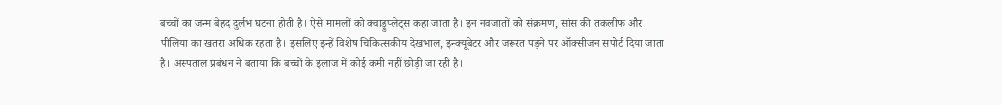बच्चों का जन्म बेहद दुर्लभ घटना होती है। ऐसे मामलों को क्वाड्रुप्लेट्स कहा जाता है। इन नवजातों को संक्रमण, सांस की तकलीफ और पीलिया का खतरा अधिक रहता है। इसलिए इन्हें विशेष चिकित्सकीय देखभाल, इन्क्यूबेटर और जरूरत पड़ने पर ऑक्सीजन सपोर्ट दिया जाता है। अस्पताल प्रबंधन ने बताया कि बच्चों के इलाज में कोई कमी नहीं छोड़ी जा रही है।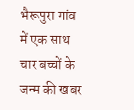भैरूपुरा गांव में एक साथ चार बच्चों के जन्म की खबर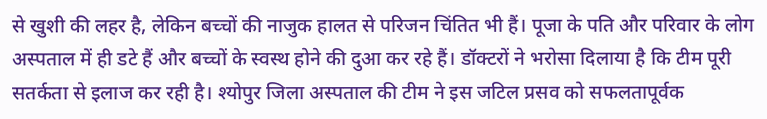से खुशी की लहर है, लेकिन बच्चों की नाजुक हालत से परिजन चिंतित भी हैं। पूजा के पति और परिवार के लोग अस्पताल में ही डटे हैं और बच्चों के स्वस्थ होने की दुआ कर रहे हैं। डॉक्टरों ने भरोसा दिलाया है कि टीम पूरी सतर्कता से इलाज कर रही है। श्योपुर जिला अस्पताल की टीम ने इस जटिल प्रसव को सफलतापूर्वक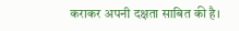कराकर अपनी दक्षता साबित की है।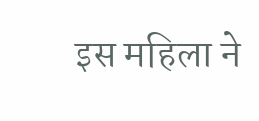इस महिला ने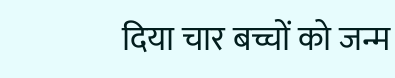दिया चार बच्चों को जन्म